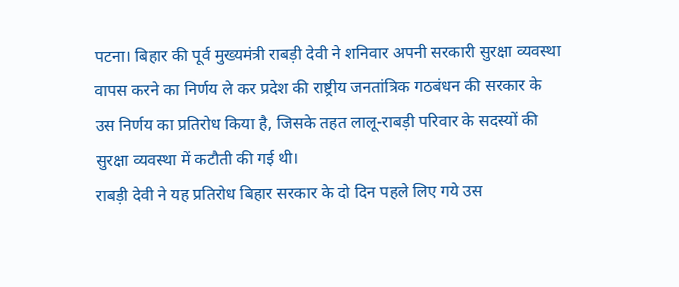पटना। बिहार की पूर्व मुख्यमंत्री राबड़ी देवी ने शनिवार अपनी सरकारी सुरक्षा व्यवस्था वापस करने का निर्णय ले कर प्रदेश की राष्ट्रीय जनतांत्रिक गठबंधन की सरकार के उस निर्णय का प्रतिरोध किया है, जिसके तहत लालू-राबड़ी परिवार के सदस्यों की सुरक्षा व्यवस्था में कटौती की गई थी।
राबड़ी देवी ने यह प्रतिरोध बिहार सरकार के दो दिन पहले लिए गये उस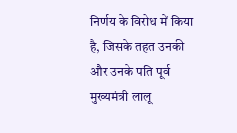निर्णय के विरोध में किया है, जिसके तहत उनकी और उनके पति पूर्व मुख्यमंत्री लालू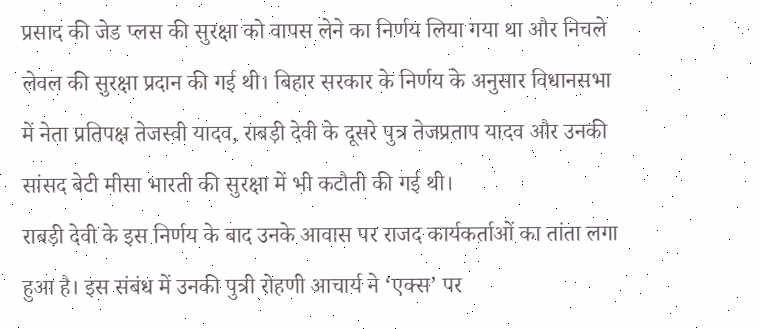प्रसाद की जेड प्लस की सुरक्षा को वापस लेने का निर्णय लिया गया था और निचले लेवल की सुरक्षा प्रदान की गई थी। बिहार सरकार के निर्णय के अनुसार विधानसभा में नेता प्रतिपक्ष तेजस्वी यादव, राबड़ी देवी के दूसरे पुत्र तेजप्रताप यादव और उनकी सांसद बेटी मीसा भारती की सुरक्षा में भी कटौती की गई थी।
राबड़ी देवी के इस निर्णय के बाद उनके आवास पर राजद कार्यकर्ताओं का तांता लगा हुआ है। इस संबंध में उनकी पुत्री रोहणी आचार्य ने ‘एक्स’ पर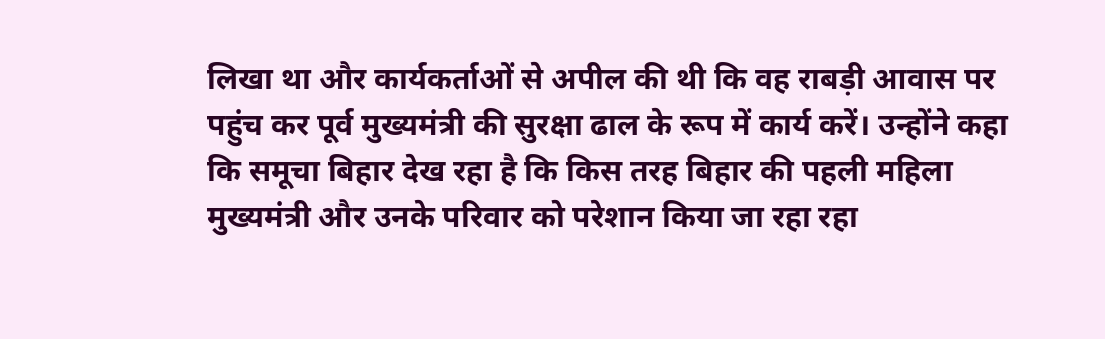लिखा था और कार्यकर्ताओं से अपील की थी कि वह राबड़ी आवास पर पहुंच कर पूर्व मुख्यमंत्री की सुरक्षा ढाल के रूप में कार्य करें। उन्होंने कहा कि समूचा बिहार देख रहा है कि किस तरह बिहार की पहली महिला मुख्यमंत्री और उनके परिवार को परेशान किया जा रहा रहा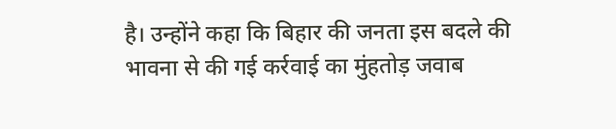है। उन्होंने कहा कि बिहार की जनता इस बदले की भावना से की गई कर्रवाई का मुंहतोड़ जवाब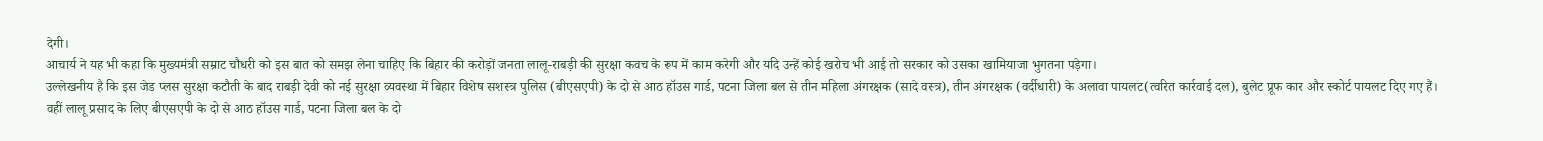देगी।
आचार्य ने यह भी कहा कि मुख्यमंत्री सम्राट चौधरी को इस बात को समझ लेना चाहिए कि बिहार की करोड़ों जनता लालू-राबड़ी की सुरक्षा कवच के रूप में काम करेगी और यदि उन्हें कोई खरोच भी आई तो सरकार को उसका खामियाजा भुगतना पड़ेगा।
उल्लेखनीय है कि इस जेड प्लस सुरक्षा कटौती के बाद राबड़ी देवी को नई सुरक्षा व्यवस्था में बिहार विशेष सशस्त्र पुलिस (बीएसएपी) के दो से आठ हॉउस गार्ड, पटना जिला बल से तीन महिला अंगरक्षक (सादे वस्त्र), तीन अंगरक्षक (वर्दीधारी) के अलावा पायलट(त्वरित कार्रवाई दल), बुलेट प्रूफ कार और स्कोर्ट पायलट दिए गए हैं।
वहीं लालू प्रसाद के लिए बीएसएपी के दो से आठ हॉउस गार्ड, पटना जिला बल के दो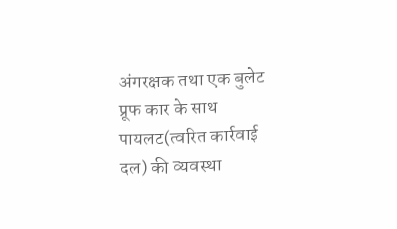अंगरक्षक तथा एक बुलेट प्रूफ कार के साथ पायलट(त्वरित कार्रवाई दल) की व्यवस्था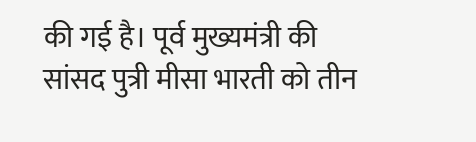की गई है। पूर्व मुख्यमंत्री की सांसद पुत्री मीसा भारती को तीन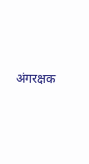अंगरक्षक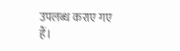उपलब्ध कराए गए हैं।